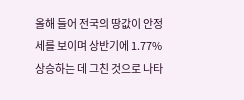올해 들어 전국의 땅값이 안정세를 보이며 상반기에 1.77% 상승하는 데 그친 것으로 나타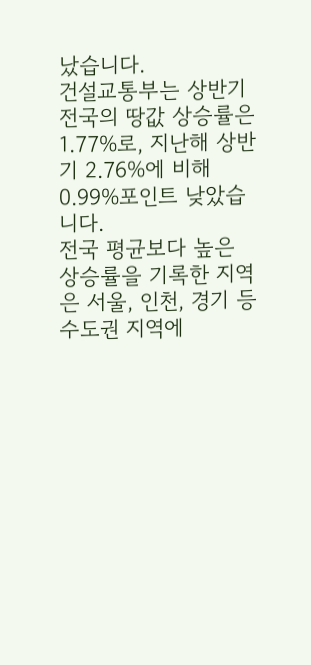났습니다.
건설교통부는 상반기 전국의 땅값 상승률은 1.77%로, 지난해 상반기 2.76%에 비해 0.99%포인트 낮았습니다.
전국 평균보다 높은 상승률을 기록한 지역은 서울, 인천, 경기 등 수도권 지역에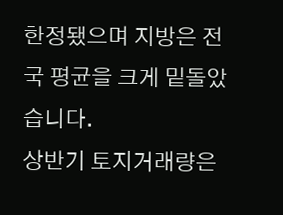한정됐으며 지방은 전국 평균을 크게 밑돌았습니다.
상반기 토지거래량은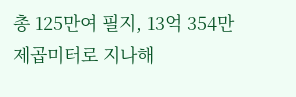총 125만여 필지, 13억 354만 제곱미터로 지나해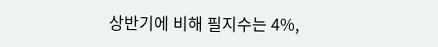상반기에 비해 필지수는 4%,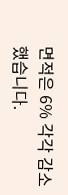면적은 6% 각각 감소했습니다.